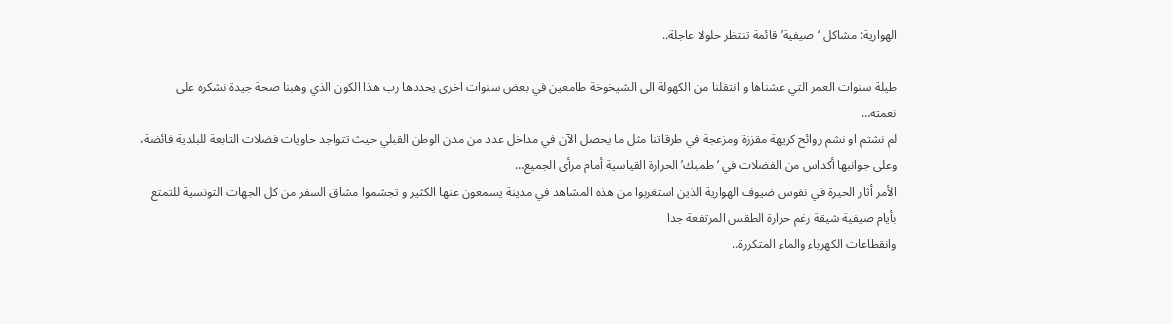الهوارية: مشاكل ‘صيفية’ قائمة تنتظر حلولا عاجلة..

طيلة سنوات العمر التي عشناها و انتقلنا من الكهولة الى الشيخوخة طامعين في بعض سنوات اخرى يحددها رب هذا الكون الذي وهبنا صحة جيدة نشكره على نعمته…
لم نشتم او نشم روائح كريهة مقززة ومزعجة في طرقاتنا مثل ما يحصل الآن في مداخل عدد من مدن الوطن القبلي حيث تتواجد حاويات فضلات التابعة للبلدية فائضة، وعلى جوانبها أكداس من الفضلات في ‘طمبك’ الحرارة القياسية أمام مرأى الجميع…
الأمر أثار الحيرة في نفوس ضيوف الهوارية الذين استغربوا من هذه المشاهد في مدينة يسمعون عنها الكثير و تجشموا مشاق السفر من كل الجهات التونسية للتمتع بأيام صيفية شيقة رغم حرارة الطقس المرتفعة جدا
وانقطاعات الكهرباء والماء المتكررة..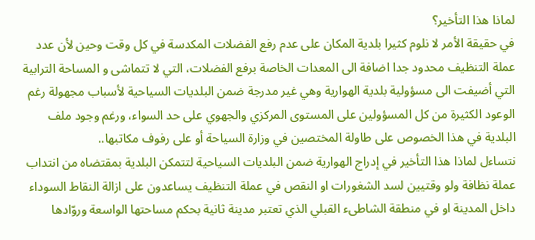لماذا هذا التأخير؟
في حقيقة الأمر لا نلوم كثيرا بلدية المكان على عدم رفع الفضلات المكدسة في كل وقت وحين لأن عدد عملة التنظيف محدود جدا اضافة الى المعدات الخاصة برفع الفضلات، التي لا تتماشى و المساحة الترابية التي أضيفت الى مسؤولية بلدية الهوارية وهي غير مدرجة ضمن البلديات السياحية لأسباب مجهولة رغم الوعود الكثيرة من كل المسؤولين على المستوى المركزي والجهوي على حد السواء، ورغم وجود ملف البلدية في هذا الخصوص على طاولة المختصين في وزارة السياحة أو على رفوف مكاتبها..
نتساءل لماذا هذا التأخير في إدراج الهوارية ضمن البلديات السياحية لتتمكن البلدية بمقتضاه من انتداب عملة نظافة ولو وقتيين لسد الشغورات او النقص في عملة التنظيف يساعدون على ازالة النقاط السوداء داخل المدينة او في منطقة الشاطىء القبلي الذي تعتبر مدينة ثانية بحكم مساحتها الواسعة وروّادها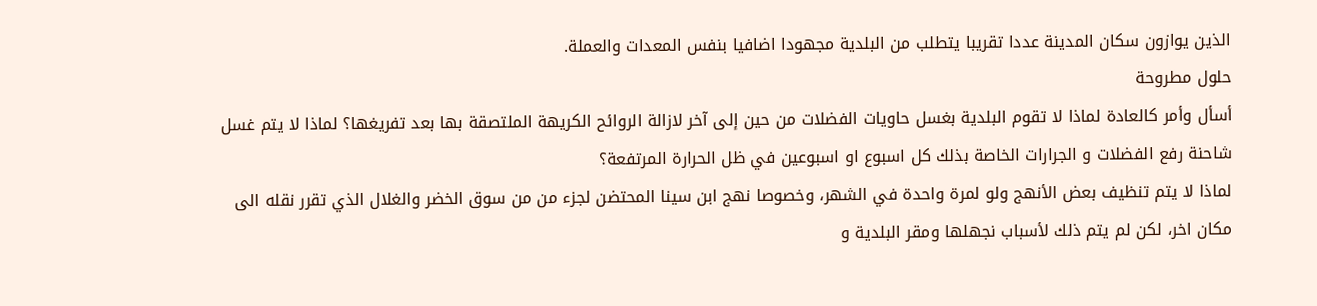الذين يوازون سكان المدينة عددا تقريبا يتطلب من البلدية مجهودا اضافيا بنفس المعدات والعملة.
حلول مطروحة
أسأل وأمر كالعادة لماذا لا تقوم البلدية بغسل حاويات الفضلات من حين إلى آخر لازالة الروائح الكريهة الملتصقة بها بعد تفريغها؟ لماذا لا يتم غسل شاحنة رفع الفضلات و الجرارات الخاصة بذلك كل اسبوع او اسبوعين في ظل الحرارة المرتفعة؟
لماذا لا يتم تنظيف بعض الأنهج ولو لمرة واحدة في الشهر، وخصوصا نهج ابن سينا المحتضن لجزء من من سوق الخضر والغلال الذي تقرر نقله الى مكان اخر، لكن لم يتم ذلك لأسباب نجهلها ومقر البلدية و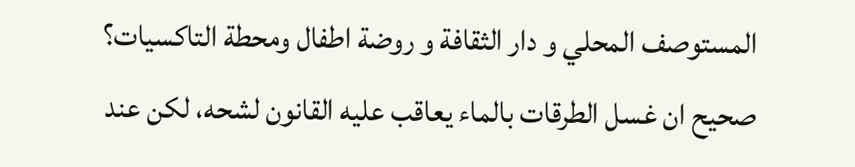المستوصف المحلي و دار الثقافة و روضة اطفال ومحطة التاكسيات؟
صحيح ان غسل الطرقات بالماء يعاقب عليه القانون لشحه، لكن عند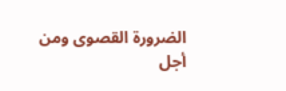الضرورة القصوى ومن أجل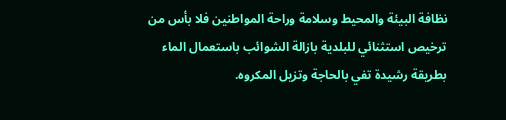نظافة البيئة والمحيط وسلامة وراحة المواطنين فلا بأس من ترخيص استثنائي للبلدية بازالة الشوائب باستعمال الماء بطريقة رشيدة تفي بالحاجة وتزيل المكروه.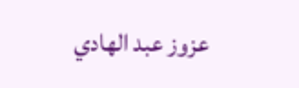عزوز عبد الهادي